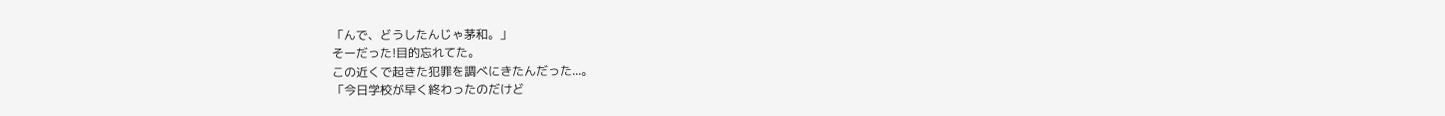「んで、どうしたんじゃ茅和。」
そーだった!目的忘れてた。
この近くで起きた犯罪を調べにきたんだった...。
「今日学校が早く終わったのだけど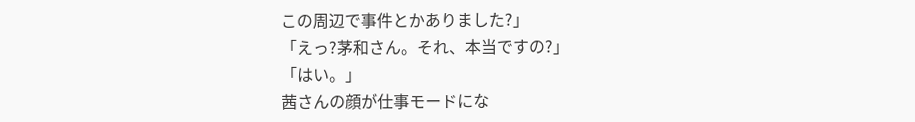この周辺で事件とかありました?」
「えっ?茅和さん。それ、本当ですの?」
「はい。」
茜さんの顔が仕事モードにな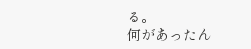る。
何があったん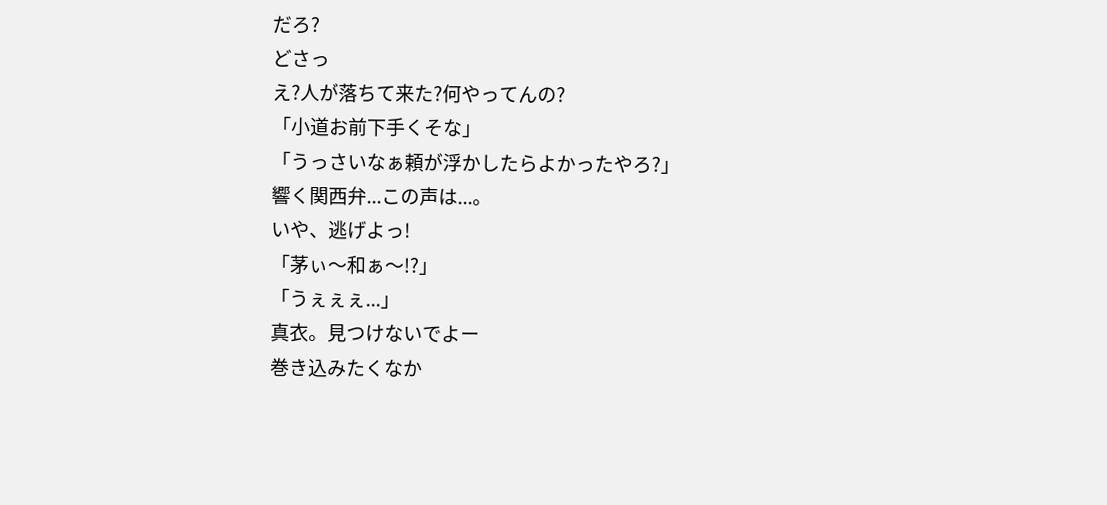だろ?
どさっ
え?人が落ちて来た?何やってんの?
「小道お前下手くそな」
「うっさいなぁ頼が浮かしたらよかったやろ?」
響く関西弁...この声は...。
いや、逃げよっ!
「茅ぃ〜和ぁ〜!?」
「うぇぇぇ...」
真衣。見つけないでよー
巻き込みたくなか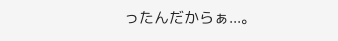ったんだからぁ...。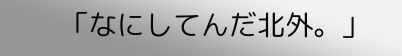「なにしてんだ北外。」